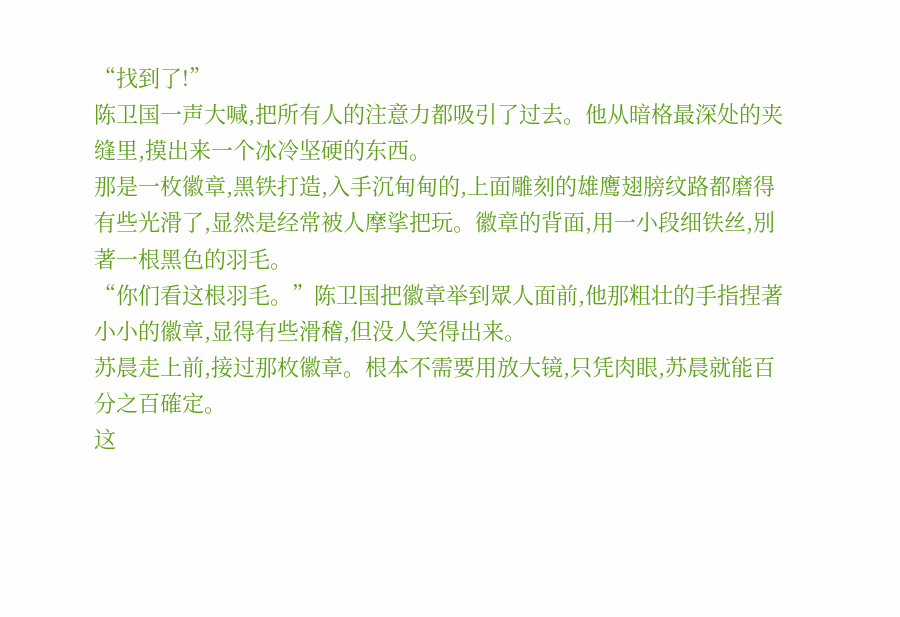“找到了!”
陈卫国一声大喊,把所有人的注意力都吸引了过去。他从暗格最深处的夹缝里,摸出来一个冰冷坚硬的东西。
那是一枚徽章,黑铁打造,入手沉甸甸的,上面雕刻的雄鹰翅膀纹路都磨得有些光滑了,显然是经常被人摩挲把玩。徽章的背面,用一小段细铁丝,別著一根黑色的羽毛。
“你们看这根羽毛。”陈卫国把徽章举到眾人面前,他那粗壮的手指捏著小小的徽章,显得有些滑稽,但没人笑得出来。
苏晨走上前,接过那枚徽章。根本不需要用放大镜,只凭肉眼,苏晨就能百分之百確定。
这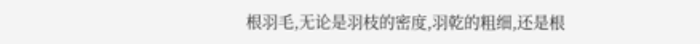根羽毛,无论是羽枝的密度,羽乾的粗细,还是根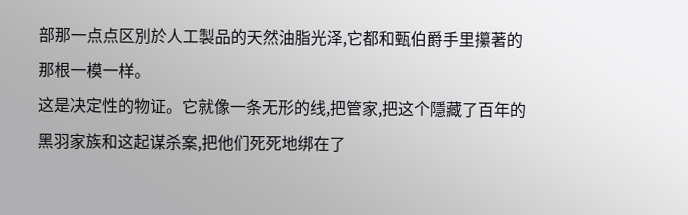部那一点点区別於人工製品的天然油脂光泽,它都和甄伯爵手里攥著的那根一模一样。
这是决定性的物证。它就像一条无形的线,把管家,把这个隱藏了百年的黑羽家族和这起谋杀案,把他们死死地绑在了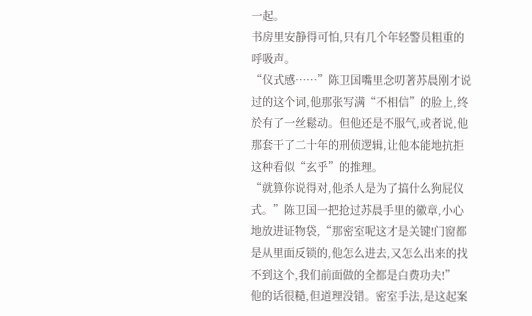一起。
书房里安静得可怕,只有几个年轻警员粗重的呼吸声。
“仪式感……”陈卫国嘴里念叨著苏晨刚才说过的这个词,他那张写满“不相信”的脸上,终於有了一丝鬆动。但他还是不服气,或者说,他那套干了二十年的刑侦逻辑,让他本能地抗拒这种看似“玄乎”的推理。
“就算你说得对,他杀人是为了搞什么狗屁仪式。”陈卫国一把抢过苏晨手里的徽章,小心地放进证物袋,“那密室呢这才是关键!门窗都是从里面反锁的,他怎么进去,又怎么出来的找不到这个,我们前面做的全都是白费功夫!”
他的话很糙,但道理没错。密室手法,是这起案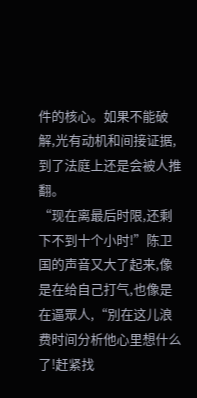件的核心。如果不能破解,光有动机和间接证据,到了法庭上还是会被人推翻。
“现在离最后时限,还剩下不到十个小时!”陈卫国的声音又大了起来,像是在给自己打气,也像是在逼眾人,“別在这儿浪费时间分析他心里想什么了!赶紧找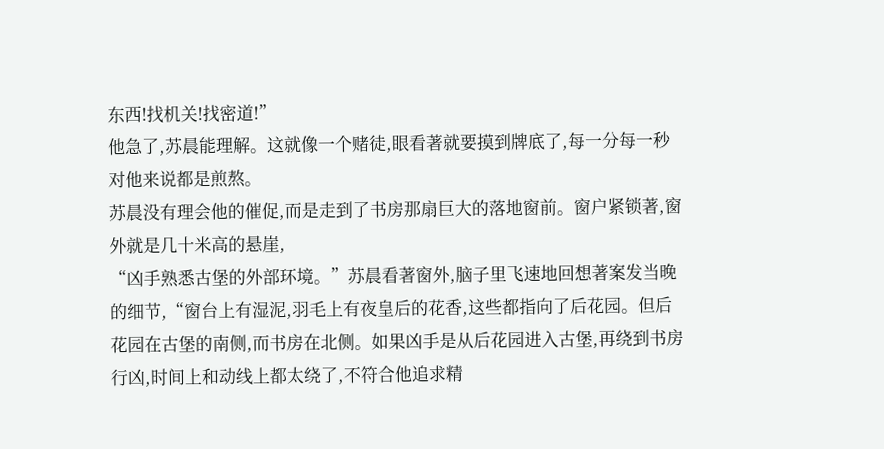东西!找机关!找密道!”
他急了,苏晨能理解。这就像一个赌徒,眼看著就要摸到牌底了,每一分每一秒对他来说都是煎熬。
苏晨没有理会他的催促,而是走到了书房那扇巨大的落地窗前。窗户紧锁著,窗外就是几十米高的悬崖,
“凶手熟悉古堡的外部环境。”苏晨看著窗外,脑子里飞速地回想著案发当晚的细节,“窗台上有湿泥,羽毛上有夜皇后的花香,这些都指向了后花园。但后花园在古堡的南侧,而书房在北侧。如果凶手是从后花园进入古堡,再绕到书房行凶,时间上和动线上都太绕了,不符合他追求精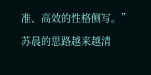准、高效的性格侧写。”
苏晨的思路越来越清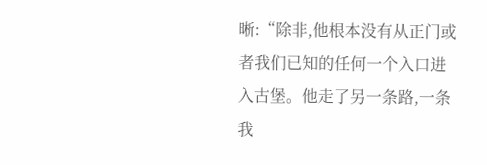晰:“除非,他根本没有从正门或者我们已知的任何一个入口进入古堡。他走了另一条路,一条我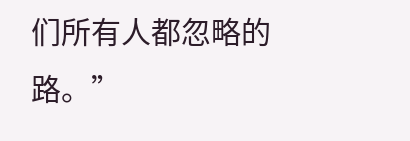们所有人都忽略的路。”